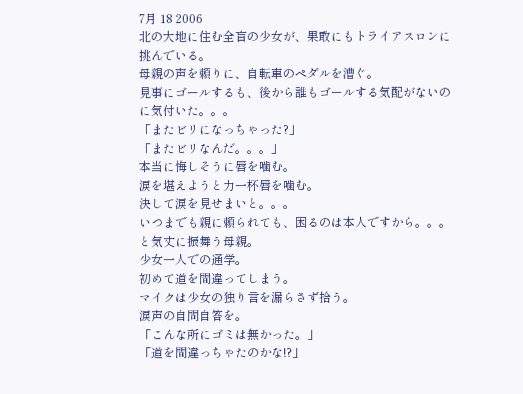7月 18 2006
北の大地に住む全盲の少女が、果敢にもトライアスロンに挑んでいる。
母親の声を頼りに、自転車のペダルを漕ぐ。
見事にゴールするも、後から誰もゴールする気配がないのに気付いた。。。
「またビリになっちゃった?」
「またビリなんだ。。。」
本当に悔しそうに唇を噛む。
涙を堪えようと力一杯唇を噛む。
決して涙を見せまいと。。。
いつまでも親に頼られても、困るのは本人ですから。。。と気丈に振舞う母親。
少女一人での通学。
初めて道を間違ってしまう。
マイクは少女の独り言を漏らさず拾う。
涙声の自問自答を。
「こんな所にゴミは無かった。」
「道を間違っちゃたのかな!?」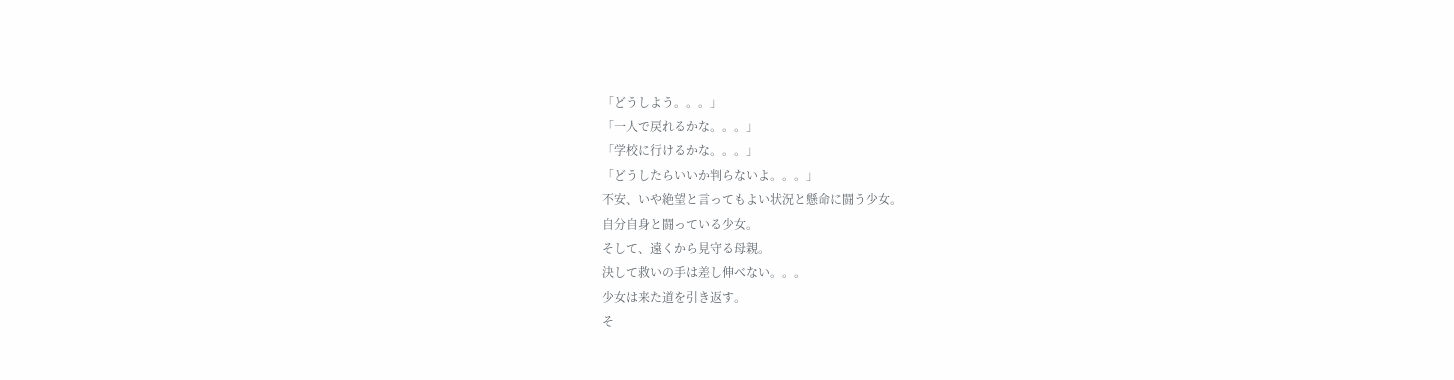「どうしよう。。。」
「一人で戻れるかな。。。」
「学校に行けるかな。。。」
「どうしたらいいか判らないよ。。。」
不安、いや絶望と言ってもよい状況と懸命に闘う少女。
自分自身と闘っている少女。
そして、遠くから見守る母親。
決して救いの手は差し伸べない。。。
少女は来た道を引き返す。
そ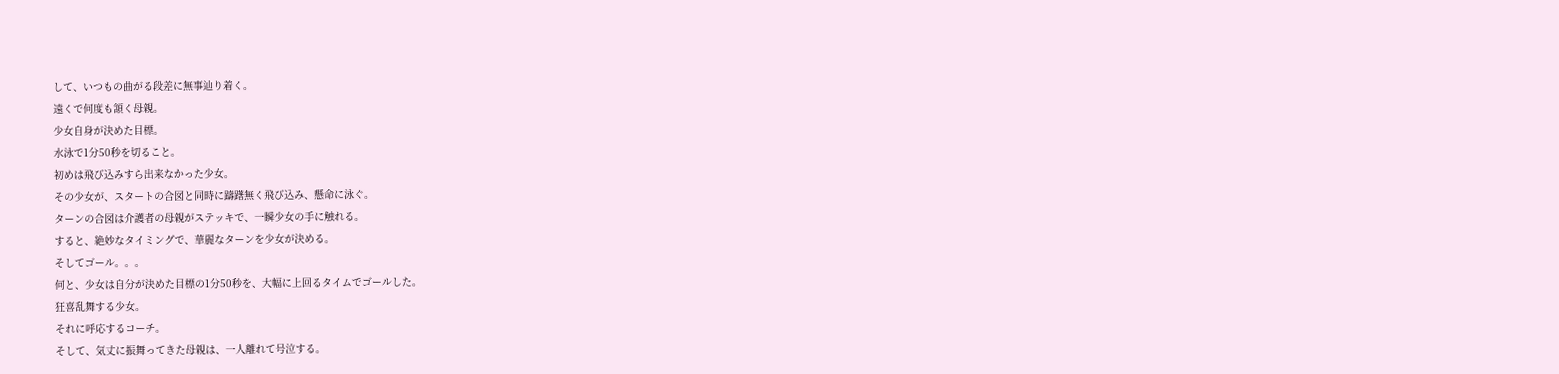して、いつもの曲がる段差に無事辿り着く。
遠くで何度も頷く母親。
少女自身が決めた目標。
水泳で1分50秒を切ること。
初めは飛び込みすら出来なかった少女。
その少女が、スタートの合図と同時に躊躇無く飛び込み、懸命に泳ぐ。
ターンの合図は介護者の母親がステッキで、一瞬少女の手に触れる。
すると、絶妙なタイミングで、華麗なターンを少女が決める。
そしてゴール。。。
何と、少女は自分が決めた目標の1分50秒を、大幅に上回るタイムでゴールした。
狂喜乱舞する少女。
それに呼応するコーチ。
そして、気丈に振舞ってきた母親は、一人離れて号泣する。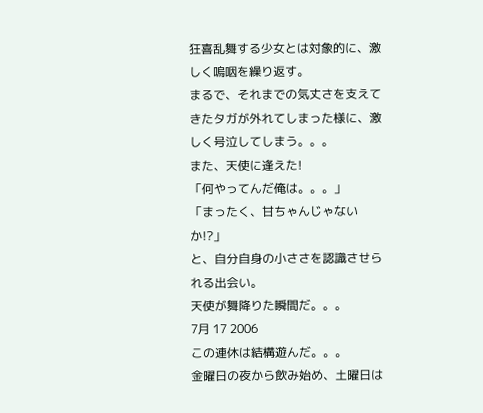狂喜乱舞する少女とは対象的に、激しく嗚咽を繰り返す。
まるで、それまでの気丈さを支えてきたタガが外れてしまった様に、激しく号泣してしまう。。。
また、天使に逢えた!
「何やってんだ俺は。。。」
「まったく、甘ちゃんじゃないか!?」
と、自分自身の小ささを認識させられる出会い。
天使が舞降りた瞬間だ。。。
7月 17 2006
この連休は結構遊んだ。。。
金曜日の夜から飲み始め、土曜日は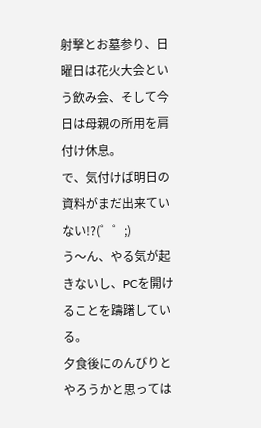射撃とお墓参り、日曜日は花火大会という飲み会、そして今日は母親の所用を肩付け休息。
で、気付けば明日の資料がまだ出来ていない!?(゜゜;)
う〜ん、やる気が起きないし、PCを開けることを躊躇している。
夕食後にのんびりとやろうかと思っては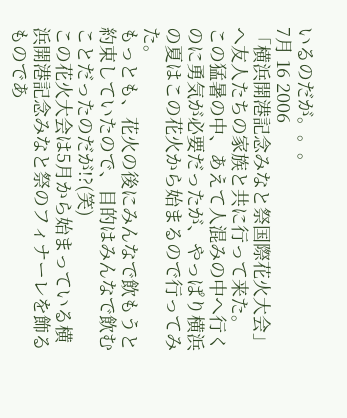いるのだが。。。
7月 16 2006
「横浜開港記念みなと祭国際花火大会」へ友人たちの家族と共に行って来た。
この猛暑の中、あえて人混みの中へ行くのに勇気が必要だったが、やっぱり横浜の夏はこの花火から始まるので行ってみた。
もっとも、花火の後にみんなで飲もうと約束していたので、目的はみんなで飲むことだったのだが!?(笑)
この花火大会は5月から始まっている横浜開港記念みなと祭のフィナーレを飾るものであ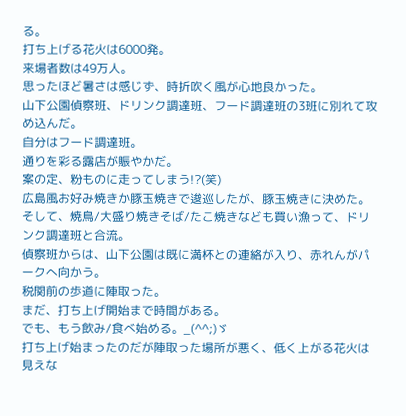る。
打ち上げる花火は6000発。
来場者数は49万人。
思ったほど暑さは感じず、時折吹く風が心地良かった。
山下公園偵察班、ドリンク調達班、フード調達班の3班に別れて攻め込んだ。
自分はフード調達班。
通りを彩る露店が賑やかだ。
案の定、粉ものに走ってしまう!?(笑)
広島風お好み焼きか豚玉焼きで逡巡したが、豚玉焼きに決めた。
そして、焼鳥/大盛り焼きそば/たこ焼きなども買い漁って、ドリンク調達班と合流。
偵察班からは、山下公園は既に満杯との連絡が入り、赤れんがパークへ向かう。
税関前の歩道に陣取った。
まだ、打ち上げ開始まで時間がある。
でも、もう飲み/食べ始める。_(^^;)ゞ
打ち上げ始まったのだが陣取った場所が悪く、低く上がる花火は見えな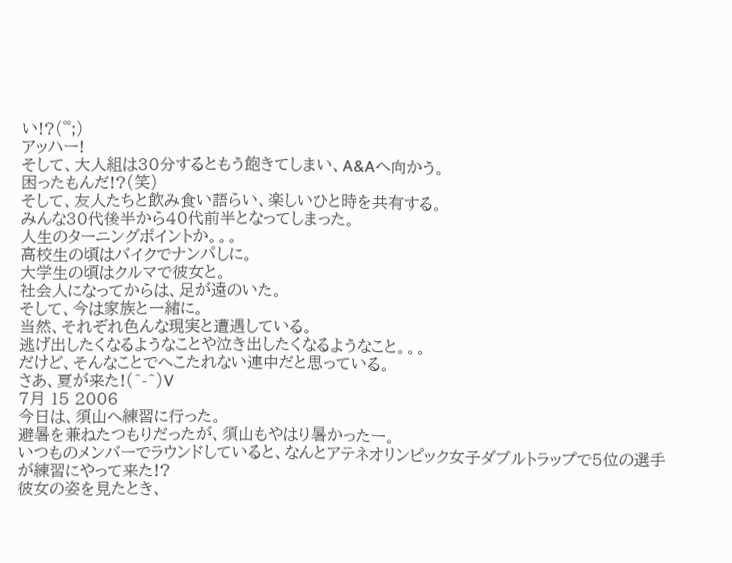い!?(゜゜;)
アッハー!
そして、大人組は30分するともう飽きてしまい、A&Aへ向かう。
困ったもんだ!?(笑)
そして、友人たちと飲み食い語らい、楽しいひと時を共有する。
みんな30代後半から40代前半となってしまった。
人生のターニングポイントか。。。
高校生の頃はバイクでナンパしに。
大学生の頃はクルマで彼女と。
社会人になってからは、足が遠のいた。
そして、今は家族と一緒に。
当然、それぞれ色んな現実と遭遇している。
逃げ出したくなるようなことや泣き出したくなるようなこと。。。
だけど、そんなことでへこたれない連中だと思っている。
さあ、夏が来た!(^-^)V
7月 15 2006
今日は、須山へ練習に行った。
避暑を兼ねたつもりだったが、須山もやはり暑かったー。
いつものメンバーでラウンドしていると、なんとアテネオリンピック女子ダブルトラップで5位の選手が練習にやって来た!?
彼女の姿を見たとき、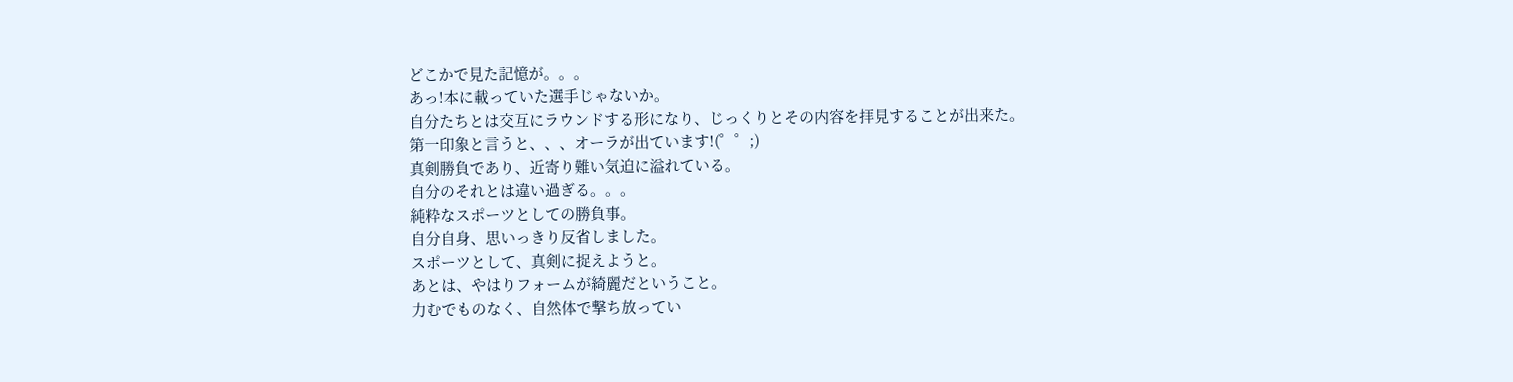どこかで見た記憶が。。。
あっ!本に載っていた選手じゃないか。
自分たちとは交互にラウンドする形になり、じっくりとその内容を拝見することが出来た。
第一印象と言うと、、、オーラが出ています!(゜゜;)
真剣勝負であり、近寄り難い気迫に溢れている。
自分のそれとは違い過ぎる。。。
純粋なスポーツとしての勝負事。
自分自身、思いっきり反省しました。
スポーツとして、真剣に捉えようと。
あとは、やはりフォームが綺麗だということ。
力むでものなく、自然体で撃ち放ってい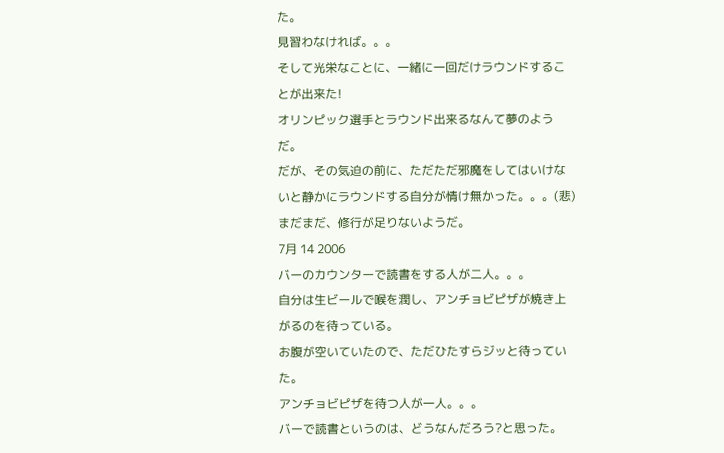た。
見習わなければ。。。
そして光栄なことに、一緒に一回だけラウンドすることが出来た!
オリンピック選手とラウンド出来るなんて夢のようだ。
だが、その気迫の前に、ただただ邪魔をしてはいけないと静かにラウンドする自分が情け無かった。。。(悲)
まだまだ、修行が足りないようだ。
7月 14 2006
バーのカウンターで読書をする人が二人。。。
自分は生ビールで喉を潤し、アンチョビピザが焼き上がるのを待っている。
お腹が空いていたので、ただひたすらジッと待っていた。
アンチョビピザを待つ人が一人。。。
バーで読書というのは、どうなんだろう?と思った。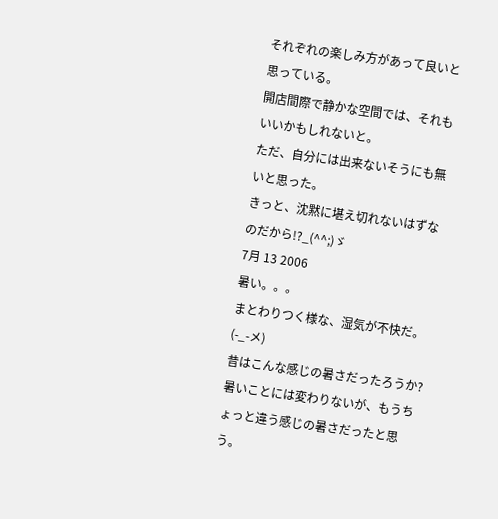それぞれの楽しみ方があって良いと思っている。
開店間際で静かな空間では、それもいいかもしれないと。
ただ、自分には出来ないそうにも無いと思った。
きっと、沈黙に堪え切れないはずなのだから!?_(^^;)ゞ
7月 13 2006
暑い。。。
まとわりつく様な、湿気が不快だ。(-_-メ)
昔はこんな感じの暑さだったろうか?
暑いことには変わりないが、もうちょっと違う感じの暑さだったと思う。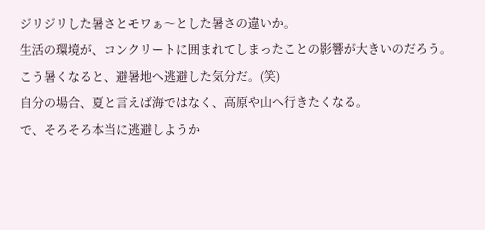ジリジリした暑さとモワぁ〜とした暑さの違いか。
生活の環境が、コンクリートに囲まれてしまったことの影響が大きいのだろう。
こう暑くなると、避暑地へ逃避した気分だ。(笑)
自分の場合、夏と言えば海ではなく、高原や山へ行きたくなる。
で、そろそろ本当に逃避しようか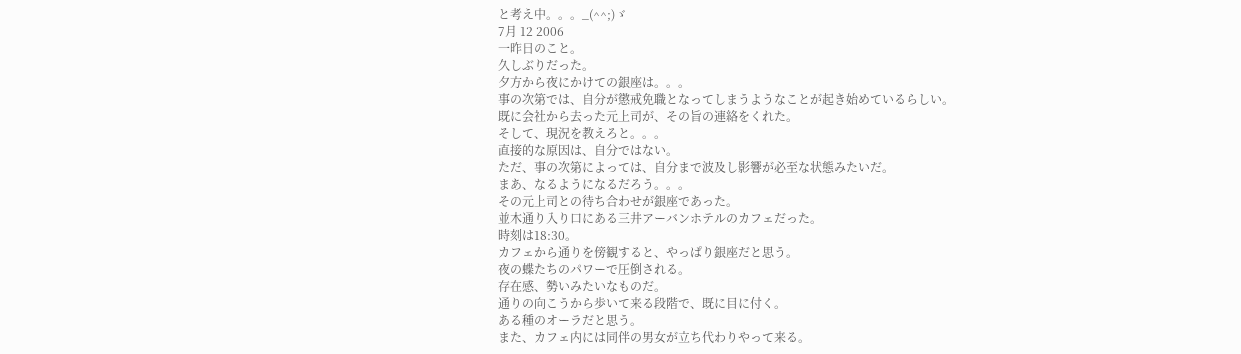と考え中。。。_(^^;)ゞ
7月 12 2006
一昨日のこと。
久しぶりだった。
夕方から夜にかけての銀座は。。。
事の次第では、自分が懲戒免職となってしまうようなことが起き始めているらしい。
既に会社から去った元上司が、その旨の連絡をくれた。
そして、現況を教えろと。。。
直接的な原因は、自分ではない。
ただ、事の次第によっては、自分まで波及し影響が必至な状態みたいだ。
まあ、なるようになるだろう。。。
その元上司との待ち合わせが銀座であった。
並木通り入り口にある三井アーバンホテルのカフェだった。
時刻は18:30。
カフェから通りを傍観すると、やっぱり銀座だと思う。
夜の蝶たちのパワーで圧倒される。
存在感、勢いみたいなものだ。
通りの向こうから歩いて来る段階で、既に目に付く。
ある種のオーラだと思う。
また、カフェ内には同伴の男女が立ち代わりやって来る。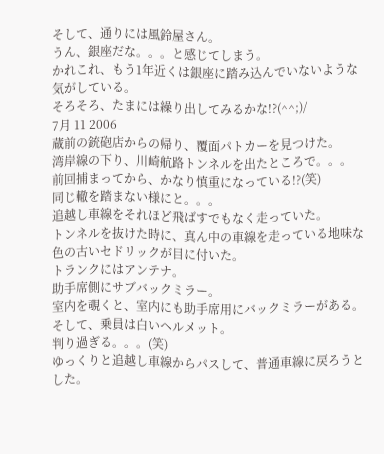そして、通りには風鈴屋さん。
うん、銀座だな。。。と感じてしまう。
かれこれ、もう1年近くは銀座に踏み込んでいないような気がしている。
そろそろ、たまには繰り出してみるかな!?(^^;)/
7月 11 2006
蔵前の銃砲店からの帰り、覆面パトカーを見つけた。
湾岸線の下り、川崎航路トンネルを出たところで。。。
前回捕まってから、かなり慎重になっている!?(笑)
同じ轍を踏まない様にと。。。
追越し車線をそれほど飛ばすでもなく走っていた。
トンネルを抜けた時に、真ん中の車線を走っている地味な色の古いセドリックが目に付いた。
トランクにはアンテナ。
助手席側にサブバックミラー。
室内を覗くと、室内にも助手席用にバックミラーがある。
そして、乗員は白いヘルメット。
判り過ぎる。。。(笑)
ゆっくりと追越し車線からパスして、普通車線に戻ろうとした。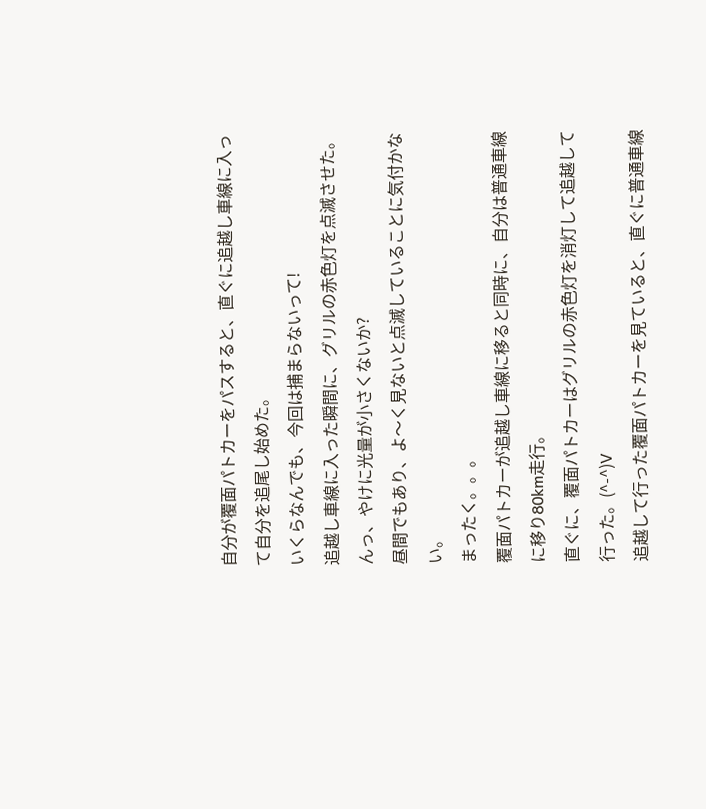自分が覆面パトカーをパスすると、直ぐに追越し車線に入って自分を追尾し始めた。
いくらなんでも、今回は捕まらないって!
追越し車線に入った瞬間に、グリルの赤色灯を点滅させた。
んっ、やけに光量が小さくないか?
昼間でもあり、よ〜く見ないと点滅していることに気付かない。
まったく。。。
覆面パトカーが追越し車線に移ると同時に、自分は普通車線に移り80km走行。
直ぐに、覆面パトカーはグリルの赤色灯を消灯して追越して行った。(^-^)V
追越して行った覆面パトカーを見ていると、直ぐに普通車線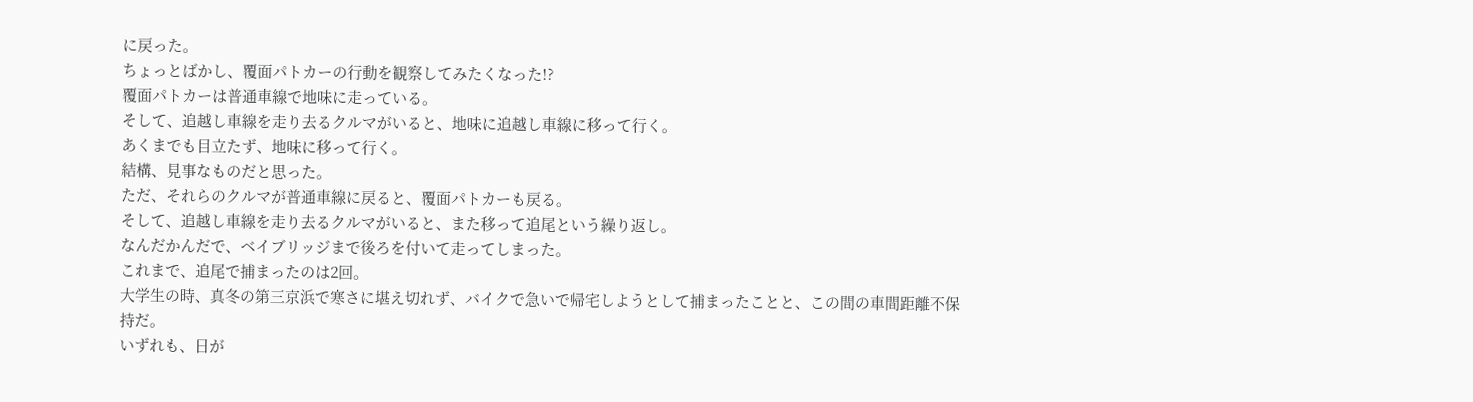に戻った。
ちょっとばかし、覆面パトカーの行動を観察してみたくなった!?
覆面パトカーは普通車線で地味に走っている。
そして、追越し車線を走り去るクルマがいると、地味に追越し車線に移って行く。
あくまでも目立たず、地味に移って行く。
結構、見事なものだと思った。
ただ、それらのクルマが普通車線に戻ると、覆面パトカーも戻る。
そして、追越し車線を走り去るクルマがいると、また移って追尾という繰り返し。
なんだかんだで、ベイブリッジまで後ろを付いて走ってしまった。
これまで、追尾で捕まったのは2回。
大学生の時、真冬の第三京浜で寒さに堪え切れず、バイクで急いで帰宅しようとして捕まったことと、この間の車間距離不保持だ。
いずれも、日が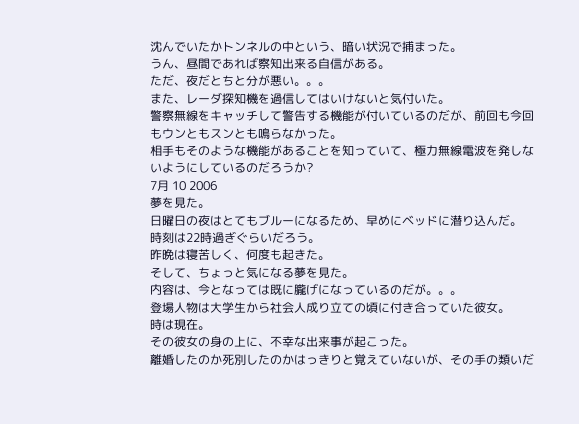沈んでいたかトンネルの中という、暗い状況で捕まった。
うん、昼間であれば察知出来る自信がある。
ただ、夜だとちと分が悪い。。。
また、レーダ探知機を過信してはいけないと気付いた。
警察無線をキャッチして警告する機能が付いているのだが、前回も今回もウンともスンとも鳴らなかった。
相手もそのような機能があることを知っていて、極力無線電波を発しないようにしているのだろうか?
7月 10 2006
夢を見た。
日曜日の夜はとてもブルーになるため、早めにベッドに潜り込んだ。
時刻は22時過ぎぐらいだろう。
昨晩は寝苦しく、何度も起きた。
そして、ちょっと気になる夢を見た。
内容は、今となっては既に朧げになっているのだが。。。
登場人物は大学生から社会人成り立ての頃に付き合っていた彼女。
時は現在。
その彼女の身の上に、不幸な出来事が起こった。
離婚したのか死別したのかはっきりと覚えていないが、その手の類いだ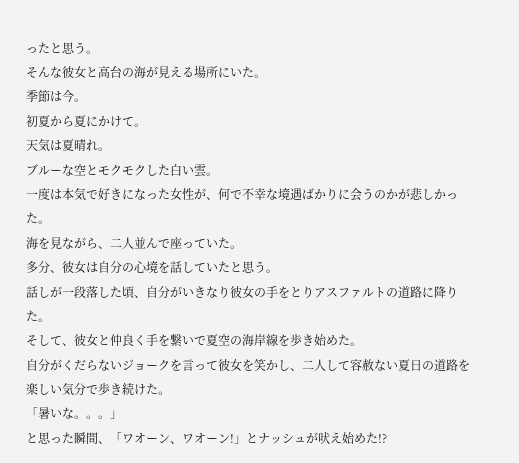ったと思う。
そんな彼女と高台の海が見える場所にいた。
季節は今。
初夏から夏にかけて。
天気は夏晴れ。
ブルーな空とモクモクした白い雲。
一度は本気で好きになった女性が、何で不幸な境遇ばかりに会うのかが悲しかった。
海を見ながら、二人並んで座っていた。
多分、彼女は自分の心境を話していたと思う。
話しが一段落した頃、自分がいきなり彼女の手をとりアスファルトの道路に降りた。
そして、彼女と仲良く手を繋いで夏空の海岸線を歩き始めた。
自分がくだらないジョークを言って彼女を笑かし、二人して容赦ない夏日の道路を楽しい気分で歩き続けた。
「暑いな。。。」
と思った瞬間、「ワオーン、ワオーン!」とナッシュが吠え始めた!?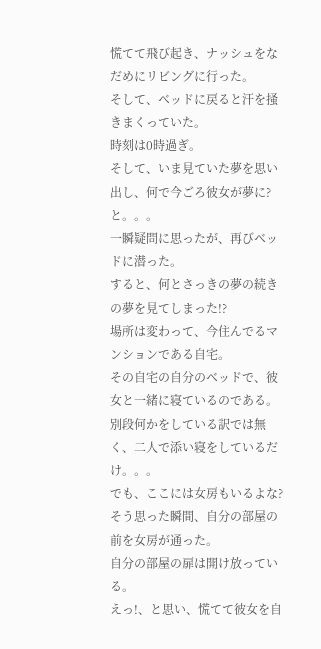慌てて飛び起き、ナッシュをなだめにリビングに行った。
そして、ベッドに戻ると汗を掻きまくっていた。
時刻は0時過ぎ。
そして、いま見ていた夢を思い出し、何で今ごろ彼女が夢に?と。。。
一瞬疑問に思ったが、再びベッドに潜った。
すると、何とさっきの夢の続きの夢を見てしまった!?
場所は変わって、今住んでるマンションである自宅。
その自宅の自分のベッドで、彼女と一緒に寝ているのである。
別段何かをしている訳では無く、二人で添い寝をしているだけ。。。
でも、ここには女房もいるよな?
そう思った瞬間、自分の部屋の前を女房が通った。
自分の部屋の扉は開け放っている。
えっ!、と思い、慌てて彼女を自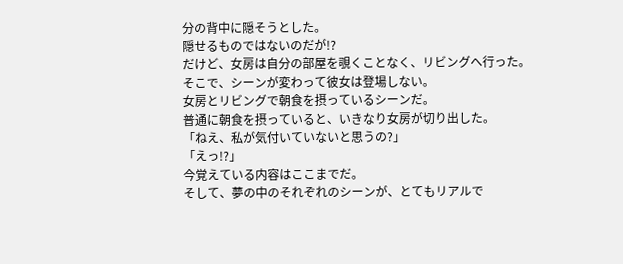分の背中に隠そうとした。
隠せるものではないのだが!?
だけど、女房は自分の部屋を覗くことなく、リビングへ行った。
そこで、シーンが変わって彼女は登場しない。
女房とリビングで朝食を摂っているシーンだ。
普通に朝食を摂っていると、いきなり女房が切り出した。
「ねえ、私が気付いていないと思うの?」
「えっ!?」
今覚えている内容はここまでだ。
そして、夢の中のそれぞれのシーンが、とてもリアルで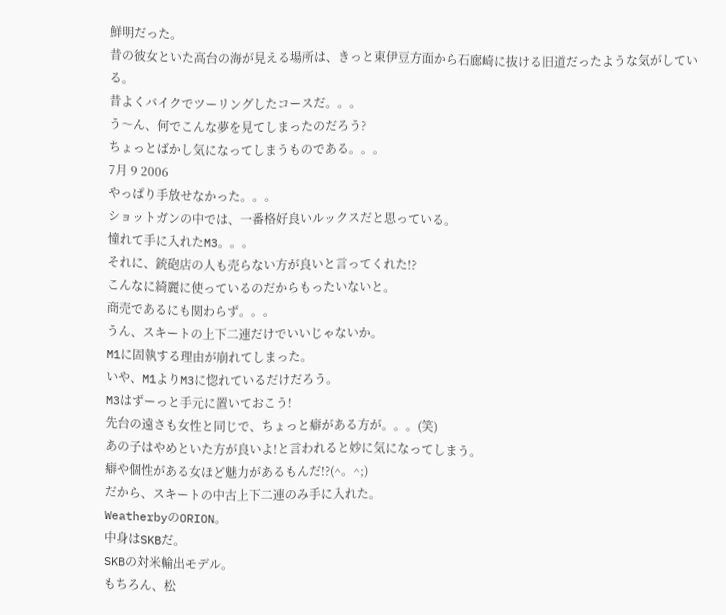鮮明だった。
昔の彼女といた高台の海が見える場所は、きっと東伊豆方面から石廊崎に抜ける旧道だったような気がしている。
昔よくバイクでツーリングしたコースだ。。。
う〜ん、何でこんな夢を見てしまったのだろう?
ちょっとばかし気になってしまうものである。。。
7月 9 2006
やっぱり手放せなかった。。。
ショットガンの中では、一番格好良いルックスだと思っている。
憧れて手に入れたM3。。。
それに、銃砲店の人も売らない方が良いと言ってくれた!?
こんなに綺麗に使っているのだからもったいないと。
商売であるにも関わらず。。。
うん、スキートの上下二連だけでいいじゃないか。
M1に固執する理由が崩れてしまった。
いや、M1よりM3に惚れているだけだろう。
M3はずーっと手元に置いておこう!
先台の遠さも女性と同じで、ちょっと癖がある方が。。。(笑)
あの子はやめといた方が良いよ!と言われると妙に気になってしまう。
癖や個性がある女ほど魅力があるもんだ!?(^。^;)
だから、スキートの中古上下二連のみ手に入れた。
WeatherbyのORION。
中身はSKBだ。
SKBの対米輸出モデル。
もちろん、松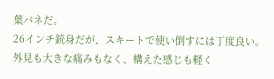葉バネだ。
26インチ銃身だが、スキートで使い倒すには丁度良い。
外見も大きな痛みもなく、構えた感じも軽く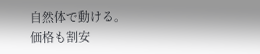自然体で動ける。
価格も割安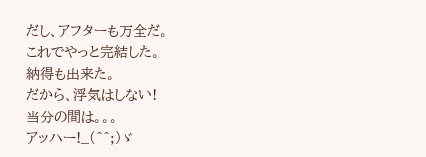だし、アフターも万全だ。
これでやっと完結した。
納得も出来た。
だから、浮気はしない!
当分の間は。。。
アッハー!_(^^;)ゞ